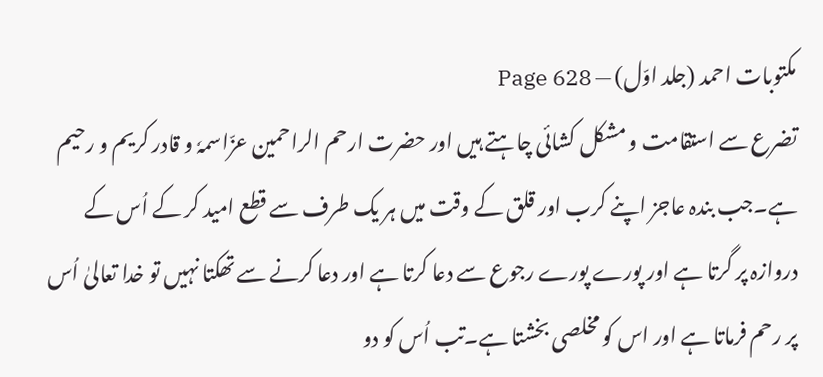مکتوبات احمد (جلد اوّل) — Page 628
تضرع سے استقامت و مشکل کشائی چاہتے ہیں اور حضرت ارحم الراحمین عزّاسمہٗ و قادر کریم و رحیم ہے۔جب بندہ عاجز اپنے کرب اور قلق کے وقت میں ہر یک طرف سے قطع امید کر کے اُس کے دروازہ پر گرتا ہے اور پورے پورے رجوع سے دعا کرتا ہے اور دعا کرنے سے تھکتا نہیں تو خدا تعالیٰ اُس پر رحم فرماتا ہے اور اس کو مخلصی بخشتا ہے۔تب اُس کو دو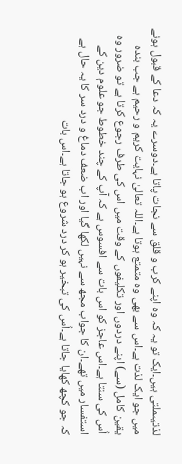لذتیںملتی ہیں۔ایک تو یہ کہ وہ اپنے کرب و قلق سے نجات پاتا ہے۔دوسرے یہ کہ دعا کے قبول ہونے میں جو ایک لذت ہے۔اس سے بھی وہ متمتع ہوتا ہے۔اللہ تعالیٰ نہایت کریم و رحیم ہے جب بندہ یقین کامل (سے) اپنے دردوں اور تکلیفوں کے وقت میں اس کی طرف رجوع کرتا ہے تو ضرور وہ اُس کی سنتا ہے۔اس عاجز کو اس بات سے افسوس ہے کہ آپ کے چند خطوط جو علوم دین کے استفسار میں تھے۔ان کا جواب مجھ سے نہیں لکھا گیا اور اب ضعف دماغ و درد سر کا یہ حال ہے کہ جو کچھ کھایا جاتا ہے۔اُس کی تبخیر ہو کر درد شروع ہو جاتا ہے۔اس بات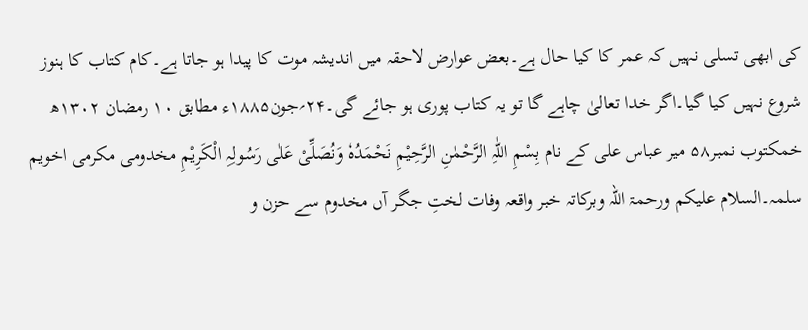کی ابھی تسلی نہیں کہ عمر کا کیا حال ہے۔بعض عوارض لاحقہ میں اندیشہ موت کا پیدا ہو جاتا ہے۔کام کتاب کا ہنوز شروع نہیں کیا گیا۔اگر خدا تعالیٰ چاہے گا تو یہ کتاب پوری ہو جائے گی۔۲۴؍جون۱۸۸۵ء مطابق ۱۰ رمضان ۱۳۰۲ھ خمکتوب نمبر۵۸ میر عباس علی کے نام بِسْمِ اللّٰہِ الرَّحْمٰنِ الرَّحِیْمِ نَحْمَدُہٗ وَنُصَلِّیْ عَلٰی رَسُولِہِ الْکَرِیْمِ مخدومی مکرمی اخویم سلمہ۔السلام علیکم ورحمۃ اللہ وبرکاتہ خبر واقعہ وفات لختِ جگر آں مخدوم سے حزن و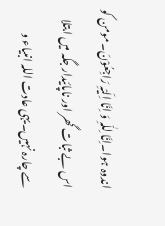اندوہ ہوا۔اِنَّا لِلّٰہِ وَ اِنَّا اِلَیْہِ رَاجِعُوْنَ۔مومن کو اس بے ثبات گھر اور ناپائیدار جگہ میں ابتلا سے چارہ نہیں۔یہی عادت اللہ انبیاء و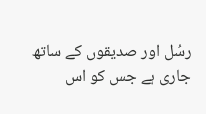رسُل اور صدیقوں کے ساتھ جاری ہے جس کو اس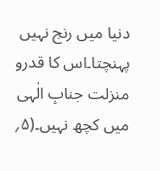دنیا میں رنج نہیں پہنچتا۔اس کا قدرو منزلت جنابِ الٰہی میں کچھ نہیں۔(۵؍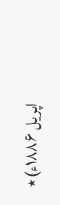اپریل ۱۸۸۶ء)٭